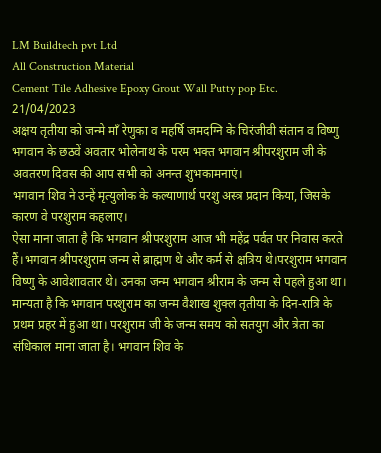LM Buildtech pvt Ltd
All Construction Material
Cement Tile Adhesive Epoxy Grout Wall Putty pop Etc.
21/04/2023
अक्षय तृतीया को जन्मे माँ रेणुका व महर्षि जमदग्नि के चिरंजीवी संतान व विष्णु भगवान के छठवें अवतार भोलेनाथ के परम भक्त भगवान श्रीपरशुराम जी के अवतरण दिवस की आप सभी को अनन्त शुभकामनाएं।
भगवान शिव ने उन्हें मृत्युलोक के कल्याणार्थ परशु अस्त्र प्रदान किया, जिसके कारण वे परशुराम कहलाए।
ऐसा माना जाता है कि भगवान श्रीपरशुराम आज भी महेंद्र पर्वत पर निवास करते हैं।भगवान श्रीपरशुराम जन्म से ब्राह्मण थे और कर्म से क्षत्रिय थे।परशुराम भगवान विष्णु के आवेशावतार थे। उनका जन्म भगवान श्रीराम के जन्म से पहले हुआ था। मान्यता है कि भगवान परशुराम का जन्म वैशाख शुक्ल तृतीया के दिन-रात्रि के प्रथम प्रहर में हुआ था। परशुराम जी के जन्म समय को सतयुग और त्रेता का संधिकाल माना जाता है। भगवान शिव के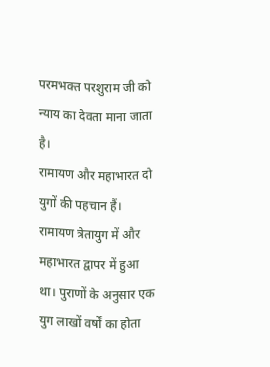परमभक्त परशुराम जी को न्याय का देवता माना जाता है।
रामायण और महाभारत दो युगों की पहचान हैं। रामायण त्रेतायुग में और महाभारत द्वापर में हुआ था। पुराणों के अनुसार एक युग लाखों वर्षों का होता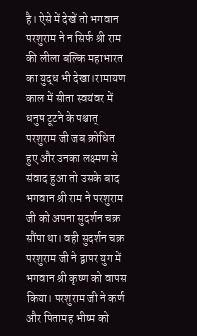है। ऐसे में देखें तो भगवान परशुराम ने न सिर्फ श्री राम की लीला बल्कि महाभारत का युद्ध भी देखा।रामायण काल में सीता स्वयंवर में धनुष टूटने के पश्चात् परशुराम जी जब क्रोधित हुए और उनका लक्ष्मण से संवाद हुआ तो उसके बाद भगवान श्री राम ने परशुराम जी को अपना सुदर्शन चक्र सौंपा था। वही सुदर्शन चक्र परशुराम जी ने द्वापर युग में भगवान श्री कृष्ण को वापस किया। परशुराम जी ने कर्ण और पितामह भीष्म को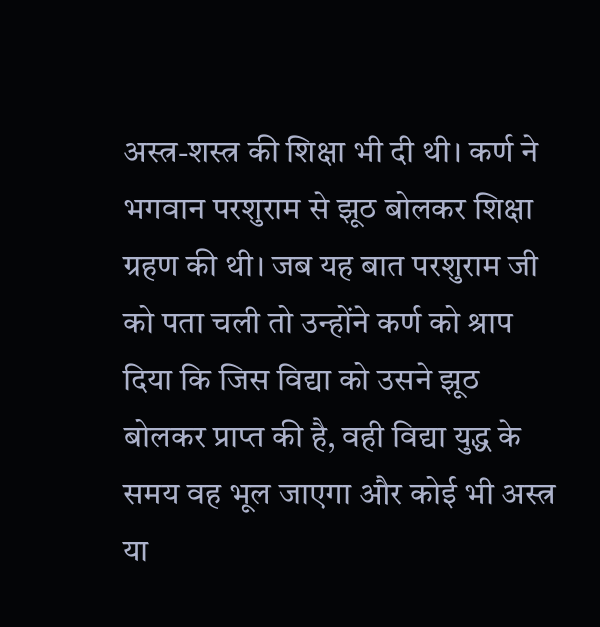अस्त्र-शस्त्र की शिक्षा भी दी थी। कर्ण ने भगवान परशुराम से झूठ बोलकर शिक्षा ग्रहण की थी। जब यह बात परशुराम जी को पता चली तो उन्होंने कर्ण को श्राप दिया कि जिस विद्या को उसने झूठ बोलकर प्राप्त की है, वही विद्या युद्ध के समय वह भूल जाएगा और कोई भी अस्त्र या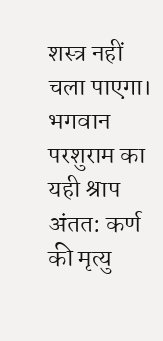शस्त्र नहीं चला पाएगा। भगवान परशुराम का यही श्राप अंतत: कर्ण की मृत्यु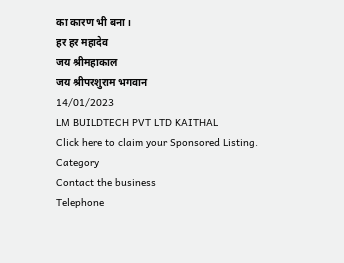का कारण भी बना।
हर हर महादेव
जय श्रीमहाकाल
जय श्रीपरशुराम भगवान
14/01/2023
LM BUILDTECH PVT LTD KAITHAL
Click here to claim your Sponsored Listing.
Category
Contact the business
Telephone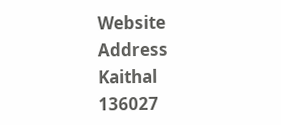Website
Address
Kaithal
136027